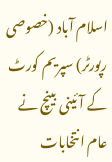اسلام آباد (خصوصی رپورٹر) سپریم کورٹ کے آئینی بینچ نے عام انتخابات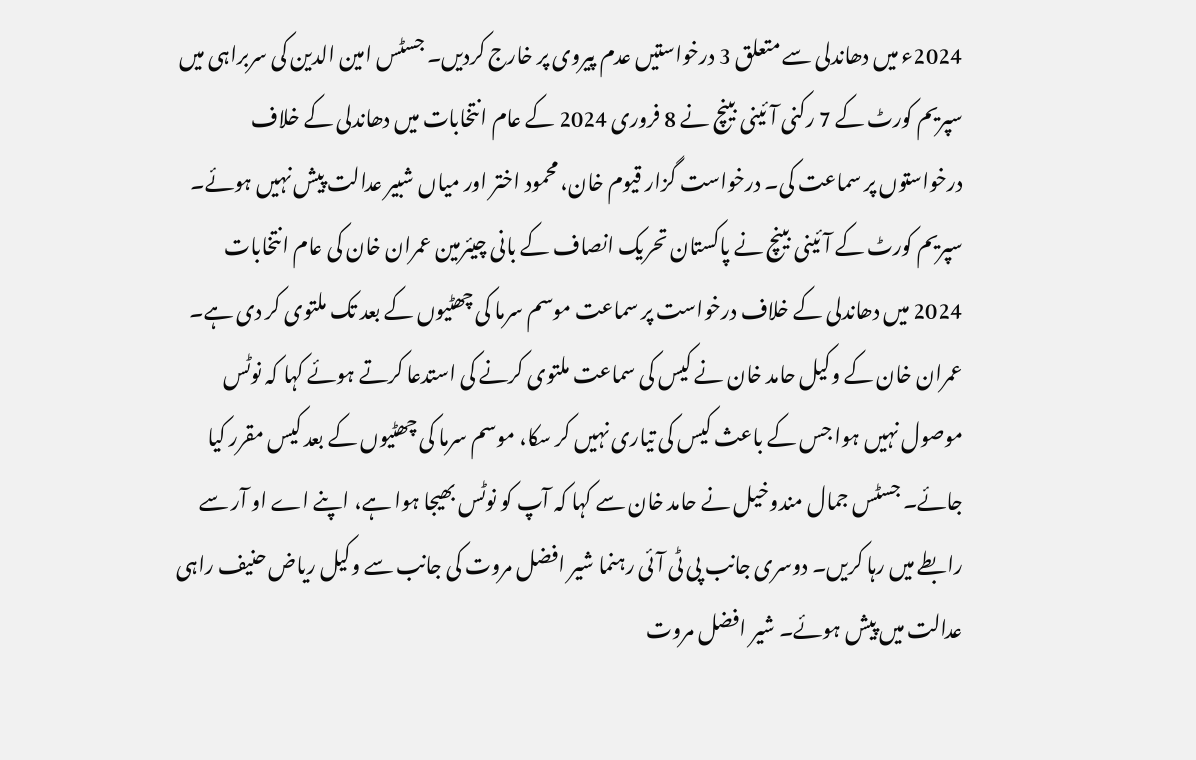2024ء میں دھاندلی سے متعلق 3 درخواستیں عدم پیروی پر خارج کردیں۔ جسٹس امین الدین کی سربراہی میں سپریم کورٹ کے 7 رکنی آئینی بینچ نے 8 فروری 2024 کے عام انتخابات میں دھاندلی کے خلاف درخواستوں پر سماعت کی۔ درخواست گزار قیوم خان، محمود اختر اور میاں شبیر عدالت پیش نہیں ہوئے۔ سپریم کورٹ کے آئینی بینچ نے پاکستان تحریک انصاف کے بانی چیئرمین عمران خان کی عام انتخابات 2024 میں دھاندلی کے خلاف درخواست پر سماعت موسم سرما کی چھٹیوں کے بعد تک ملتوی کر دی ہے۔ عمران خان کے وکیل حامد خان نے کیس کی سماعت ملتوی کرنے کی استدعا کرتے ہوئے کہا کہ نوٹس موصول نہیں ہوا جس کے باعث کیس کی تیاری نہیں کر سکا، موسم سرما کی چھٹیوں کے بعد کیس مقرر کیا جائے۔ جسٹس جمال مندوخیل نے حامد خان سے کہا کہ آپ کو نوٹس بھیجا ہوا ہے، اپنے اے او آر سے رابطے میں رہا کریں۔ دوسری جانب پی ٹی آئی رہنما شیر افضل مروت کی جانب سے وکیل ریاض حنیف راہی عدالت میں پیش ہوئے۔ شیر افضل مروت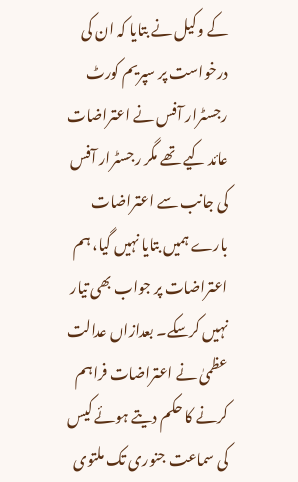کے وکیل نے بتایا کہ ان کی درخواست پر سپریم کورٹ رجسٹرار آفس نے اعتراضات عائد کیے تھے مگر رجسٹرار آفس کی جانب سے اعتراضات بارے ہمیں بتایا نہیں گیا، ہم اعتراضات پر جواب بھی تیار نہیں کرسکے۔ بعدازاں عدالت عظمیٰ نے اعتراضات فراہم کرنے کا حکم دیتے ہوئے کیس کی سماعت جنوری تک ملتوی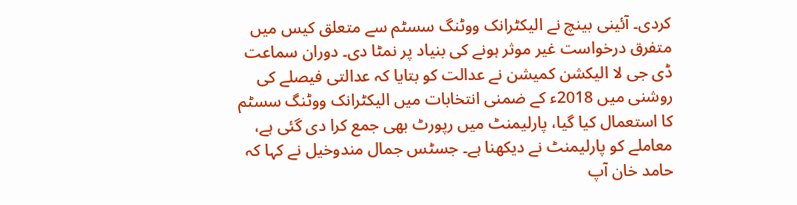کردی۔ آئینی بینچ نے الیکٹرانک ووٹنگ سسٹم سے متعلق کیس میں متفرق درخواست غیر موثر ہونے کی بنیاد پر نمٹا دی۔ دوران سماعت ڈی جی لا الیکشن کمیشن نے عدالت کو بتایا کہ عدالتی فیصلے کی روشنی میں 2018ء کے ضمنی انتخابات میں الیکٹرانک ووٹنگ سسٹم کا استعمال کیا گیا، پارلیمنٹ میں رپورٹ بھی جمع کرا دی گئی ہے، معاملے کو پارلیمنٹ نے دیکھنا ہے۔ جسٹس جمال مندوخیل نے کہا کہ حامد خان آپ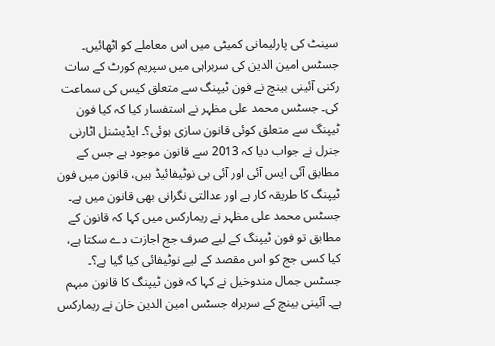سینٹ کی پارلیمانی کمیٹی میں اس معاملے کو اٹھائیں۔ جسٹس امین الدین کی سربراہی میں سپریم کورٹ کے سات رکنی آئینی بینچ نے فون ٹیپنگ سے متعلق کیس کی سماعت کی۔ جسٹس محمد علی مظہر نے استفسار کیا کہ کیا فون ٹیپنگ سے متعلق کوئی قانون سازی ہوئی؟۔ ایڈیشنل اٹارنی جنرل نے جواب دیا کہ 2013 سے قانون موجود ہے جس کے مطابق آئی ایس آئی اور آئی بی نوٹیفائیڈ ہیں، قانون میں فون ٹیپنگ کا طریقہ کار ہے اور عدالتی نگرانی بھی قانون میں ہے۔ جسٹس محمد علی مظہر نے ریمارکس میں کہا کہ قانون کے مطابق تو فون ٹیپنگ کے لیے صرف جج اجازت دے سکتا ہے، کیا کسی جج کو اس مقصد کے لیے نوٹیفائی کیا گیا ہے؟۔ جسٹس جمال مندوخیل نے کہا کہ فون ٹیپنگ کا قانون مبہم ہے۔ آئینی بینچ کے سربراہ جسٹس امین الدین خان نے ریمارکس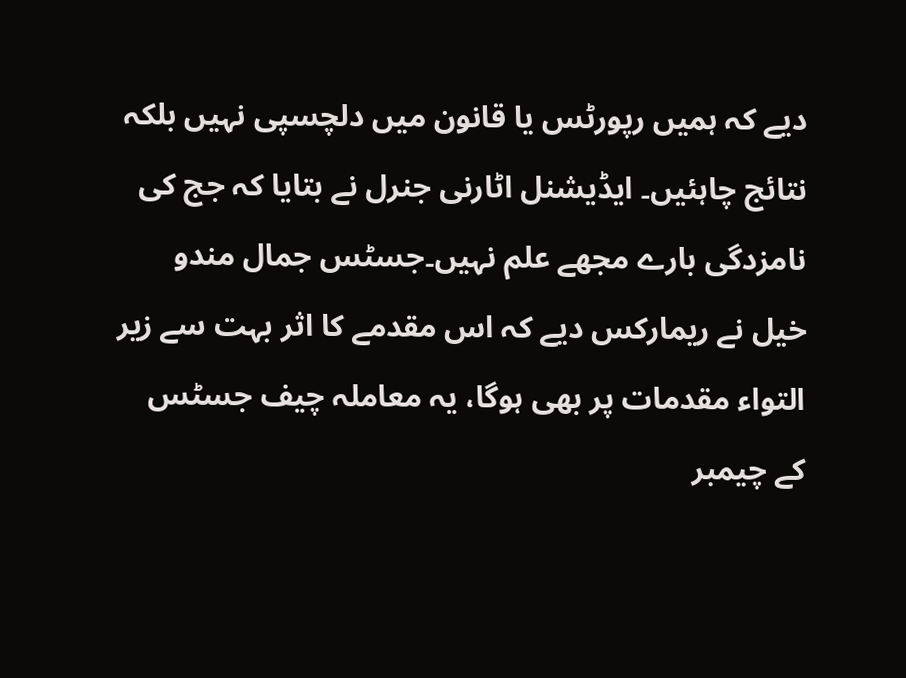دیے کہ ہمیں رپورٹس یا قانون میں دلچسپی نہیں بلکہ نتائج چاہئیں۔ ایڈیشنل اٹارنی جنرل نے بتایا کہ جج کی نامزدگی بارے مجھے علم نہیں۔جسٹس جمال مندو خیل نے ریمارکس دیے کہ اس مقدمے کا اثر بہت سے زیر التواء مقدمات پر بھی ہوگا، یہ معاملہ چیف جسٹس کے چیمبر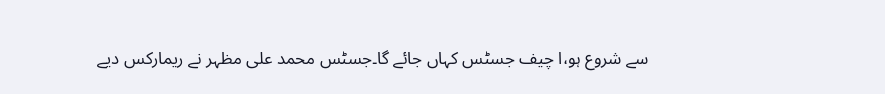سے شروع ہو،ا چیف جسٹس کہاں جائے گا۔جسٹس محمد علی مظہر نے ریمارکس دیے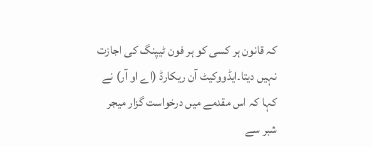کہ قانون ہر کسی کو ہر فون ٹیپنگ کی اجازت نہیں دیتا۔ایڈووکیٹ آن ریکارڈ (اے او آر) نے کہا کہ اس مقدمے میں درخواست گزار میجر شبر سے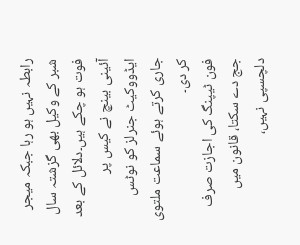رابطہ نہیں ہو رہا جبکہ میجر شبر کے وکیل بھی گزشتہ سال فوت ہو چکے ہیں۔دلائل کے بعد آئینی بینچ نے کیس پر ایڈووکیٹ جنرلز کو نوٹس جاری کرتے ہوئے سماعت ملتوی کر دی۔
فون ٹیپنگ کی اجازت صرف جج دے سکتا، قانون میں دلچسپی نہیں،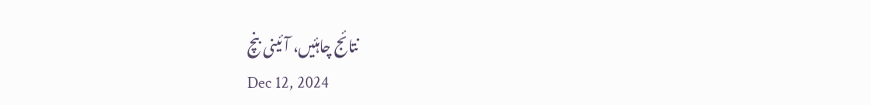نتائج چاہئیں، آئینی بنچ
Dec 12, 2024